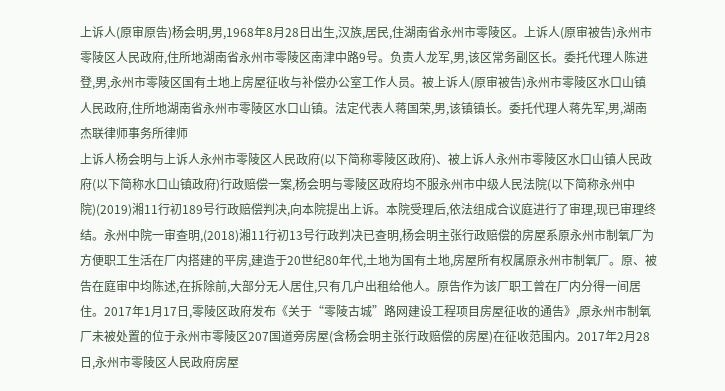上诉人(原审原告)杨会明,男,1968年8月28日出生,汉族,居民,住湖南省永州市零陵区。上诉人(原审被告)永州市零陵区人民政府,住所地湖南省永州市零陵区南津中路9号。负责人龙军,男,该区常务副区长。委托代理人陈进登,男,永州市零陵区国有土地上房屋征收与补偿办公室工作人员。被上诉人(原审被告)永州市零陵区水口山镇人民政府,住所地湖南省永州市零陵区水口山镇。法定代表人蒋国荣,男,该镇镇长。委托代理人蒋先军,男,湖南杰联律师事务所律师
上诉人杨会明与上诉人永州市零陵区人民政府(以下简称零陵区政府)、被上诉人永州市零陵区水口山镇人民政府(以下简称水口山镇政府)行政赔偿一案,杨会明与零陵区政府均不服永州市中级人民法院(以下简称永州中院)(2019)湘11行初189号行政赔偿判决,向本院提出上诉。本院受理后,依法组成合议庭进行了审理,现已审理终结。永州中院一审查明,(2018)湘11行初13号行政判决已查明,杨会明主张行政赔偿的房屋系原永州市制氧厂为方便职工生活在厂内搭建的平房,建造于20世纪80年代,土地为国有土地,房屋所有权属原永州市制氧厂。原、被告在庭审中均陈述,在拆除前,大部分无人居住,只有几户出租给他人。原告作为该厂职工曾在厂内分得一间居住。2017年1月17日,零陵区政府发布《关于“零陵古城”路网建设工程项目房屋征收的通告》,原永州市制氧厂未被处置的位于永州市零陵区207国道旁房屋(含杨会明主张行政赔偿的房屋)在征收范围内。2017年2月28日,永州市零陵区人民政府房屋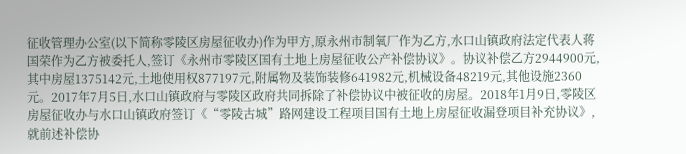征收管理办公室(以下简称零陵区房屋征收办)作为甲方,原永州市制氧厂作为乙方,水口山镇政府法定代表人蒋国荣作为乙方被委托人,签订《永州市零陵区国有土地上房屋征收公产补偿协议》。协议补偿乙方2944900元,其中房屋1375142元,土地使用权877197元,附属物及装饰装修641982元,机械设备48219元,其他设施2360元。2017年7月5日,水口山镇政府与零陵区政府共同拆除了补偿协议中被征收的房屋。2018年1月9日,零陵区房屋征收办与水口山镇政府签订《“零陵古城”路网建设工程项目国有土地上房屋征收漏登项目补充协议》,就前述补偿协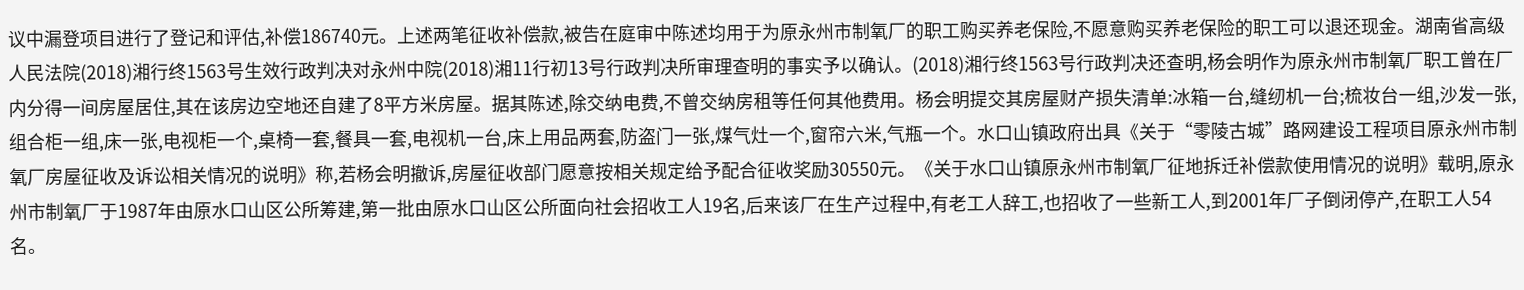议中漏登项目进行了登记和评估,补偿186740元。上述两笔征收补偿款,被告在庭审中陈述均用于为原永州市制氧厂的职工购买养老保险,不愿意购买养老保险的职工可以退还现金。湖南省高级人民法院(2018)湘行终1563号生效行政判决对永州中院(2018)湘11行初13号行政判决所审理查明的事实予以确认。(2018)湘行终1563号行政判决还查明,杨会明作为原永州市制氧厂职工曾在厂内分得一间房屋居住,其在该房边空地还自建了8平方米房屋。据其陈述,除交纳电费,不曾交纳房租等任何其他费用。杨会明提交其房屋财产损失清单:冰箱一台,缝纫机一台;梳妆台一组,沙发一张,组合柜一组,床一张,电视柜一个,桌椅一套,餐具一套,电视机一台,床上用品两套,防盗门一张,煤气灶一个,窗帘六米,气瓶一个。水口山镇政府出具《关于“零陵古城”路网建设工程项目原永州市制氧厂房屋征收及诉讼相关情况的说明》称,若杨会明撤诉,房屋征收部门愿意按相关规定给予配合征收奖励30550元。《关于水口山镇原永州市制氧厂征地拆迁补偿款使用情况的说明》载明,原永州市制氧厂于1987年由原水口山区公所筹建,第一批由原水口山区公所面向社会招收工人19名,后来该厂在生产过程中,有老工人辞工,也招收了一些新工人,到2001年厂子倒闭停产,在职工人54名。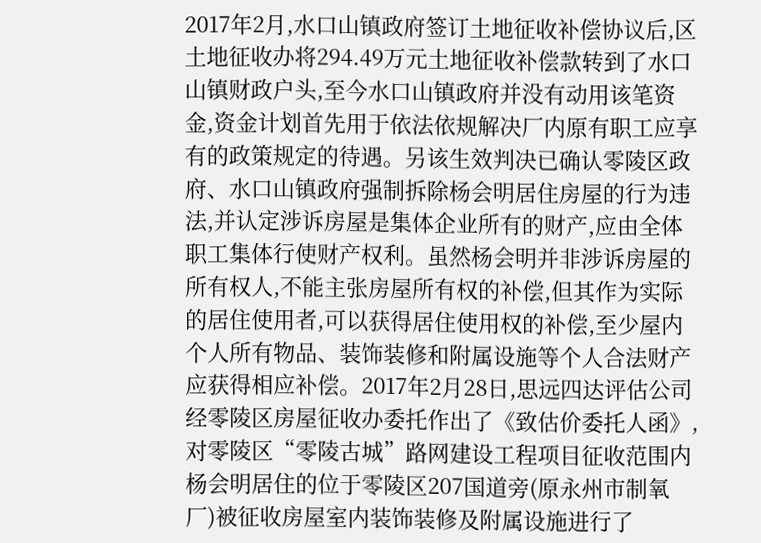2017年2月,水口山镇政府签订土地征收补偿协议后,区土地征收办将294.49万元土地征收补偿款转到了水口山镇财政户头,至今水口山镇政府并没有动用该笔资金,资金计划首先用于依法依规解决厂内原有职工应享有的政策规定的待遇。另该生效判决已确认零陵区政府、水口山镇政府强制拆除杨会明居住房屋的行为违法,并认定涉诉房屋是集体企业所有的财产,应由全体职工集体行使财产权利。虽然杨会明并非涉诉房屋的所有权人,不能主张房屋所有权的补偿,但其作为实际的居住使用者,可以获得居住使用权的补偿,至少屋内个人所有物品、装饰装修和附属设施等个人合法财产应获得相应补偿。2017年2月28日,思远四达评估公司经零陵区房屋征收办委托作出了《致估价委托人函》,对零陵区“零陵古城”路网建设工程项目征收范围内杨会明居住的位于零陵区207国道旁(原永州市制氧厂)被征收房屋室内装饰装修及附属设施进行了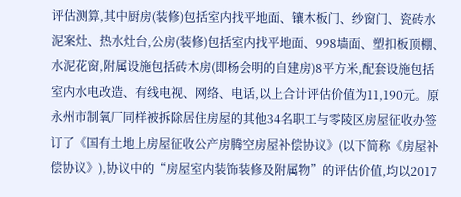评估测算,其中厨房(装修)包括室内找平地面、镶木板门、纱窗门、瓷砖水泥案灶、热水灶台,公房(装修)包括室内找平地面、998墙面、塑扣板顶棚、水泥花窗,附属设施包括砖木房(即杨会明的自建房)8平方米,配套设施包括室内水电改造、有线电视、网络、电话,以上合计评估价值为11,190元。原永州市制氧厂同样被拆除居住房屋的其他34名职工与零陵区房屋征收办签订了《国有土地上房屋征收公产房腾空房屋补偿协议》(以下简称《房屋补偿协议》),协议中的“房屋室内装饰装修及附属物”的评估价值,均以2017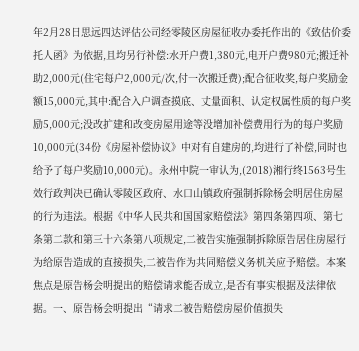年2月28日思远四达评估公司经零陵区房屋征收办委托作出的《致估价委托人函》为依据,且均另行补偿:水开户费1,380元,电开户费980元;搬迁补助2,000元(住宅每户2,000元/次,付一次搬迁费);配合征收奖,每户奖励金额15,000元,其中:配合入户调查摸底、丈量面积、认定权属性质的每户奖励5,000元;没改扩建和改变房屋用途等没增加补偿费用行为的每户奖励10,000元(34份《房屋补偿协议》中对有自建房的,均进行了补偿,同时也给予了每户奖励10,000元)。永州中院一审认为,(2018)湘行终1563号生效行政判决已确认零陵区政府、水口山镇政府强制拆除杨会明居住房屋的行为违法。根据《中华人民共和国国家赔偿法》第四条第四项、第七条第二款和第三十六条第八项规定,二被告实施强制拆除原告居住房屋行为给原告造成的直接损失,二被告作为共同赔偿义务机关应予赔偿。本案焦点是原告杨会明提出的赔偿请求能否成立,是否有事实根据及法律依据。一、原告杨会明提出“请求二被告赔偿房屋价值损失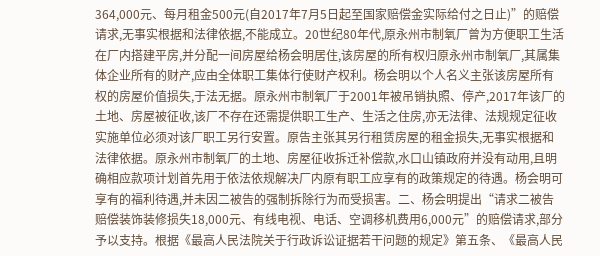364,000元、每月租金500元(自2017年7月5日起至国家赔偿金实际给付之日止)”的赔偿请求,无事实根据和法律依据,不能成立。20世纪80年代,原永州市制氧厂曾为方便职工生活在厂内搭建平房,并分配一间房屋给杨会明居住,该房屋的所有权归原永州市制氧厂,其属集体企业所有的财产,应由全体职工集体行使财产权利。杨会明以个人名义主张该房屋所有权的房屋价值损失,于法无据。原永州市制氧厂于2001年被吊销执照、停产,2017年该厂的土地、房屋被征收,该厂不存在还需提供职工生产、生活之住房,亦无法律、法规规定征收实施单位必须对该厂职工另行安置。原告主张其另行租赁房屋的租金损失,无事实根据和法律依据。原永州市制氧厂的土地、房屋征收拆迁补偿款,水口山镇政府并没有动用,且明确相应款项计划首先用于依法依规解决厂内原有职工应享有的政策规定的待遇。杨会明可享有的福利待遇,并未因二被告的强制拆除行为而受损害。二、杨会明提出“请求二被告赔偿装饰装修损失18,000元、有线电视、电话、空调移机费用6,000元”的赔偿请求,部分予以支持。根据《最高人民法院关于行政诉讼证据若干问题的规定》第五条、《最高人民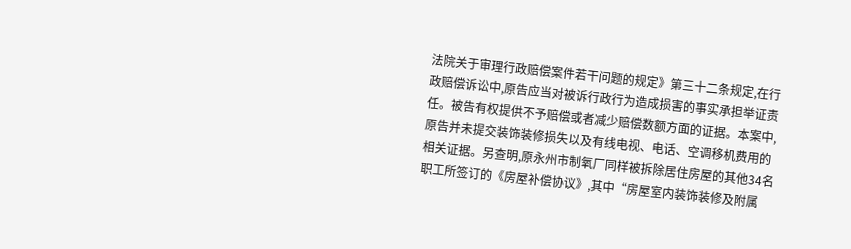法院关于审理行政赔偿案件若干问题的规定》第三十二条规定,在行政赔偿诉讼中,原告应当对被诉行政行为造成损害的事实承担举证责任。被告有权提供不予赔偿或者减少赔偿数额方面的证据。本案中,原告并未提交装饰装修损失以及有线电视、电话、空调移机费用的相关证据。另查明,原永州市制氧厂同样被拆除居住房屋的其他34名职工所签订的《房屋补偿协议》,其中“房屋室内装饰装修及附属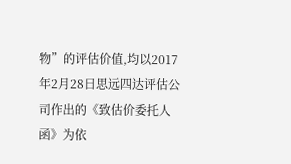物”的评估价值,均以2017年2月28日思远四达评估公司作出的《致估价委托人函》为依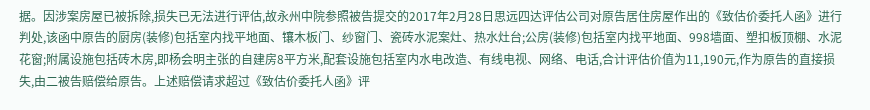据。因涉案房屋已被拆除,损失已无法进行评估,故永州中院参照被告提交的2017年2月28日思远四达评估公司对原告居住房屋作出的《致估价委托人函》进行判处,该函中原告的厨房(装修)包括室内找平地面、镶木板门、纱窗门、瓷砖水泥案灶、热水灶台;公房(装修)包括室内找平地面、998墙面、塑扣板顶棚、水泥花窗;附属设施包括砖木房,即杨会明主张的自建房8平方米,配套设施包括室内水电改造、有线电视、网络、电话,合计评估价值为11,190元,作为原告的直接损失,由二被告赔偿给原告。上述赔偿请求超过《致估价委托人函》评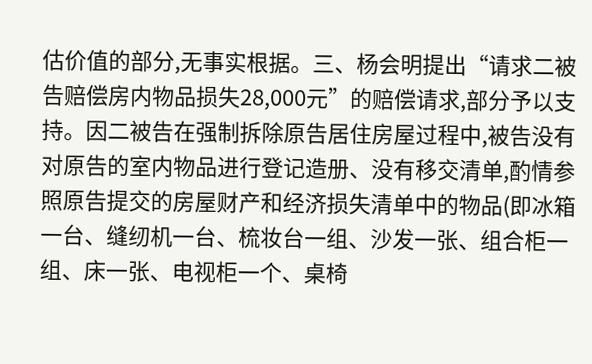估价值的部分,无事实根据。三、杨会明提出“请求二被告赔偿房内物品损失28,000元”的赔偿请求,部分予以支持。因二被告在强制拆除原告居住房屋过程中,被告没有对原告的室内物品进行登记造册、没有移交清单,酌情参照原告提交的房屋财产和经济损失清单中的物品(即冰箱一台、缝纫机一台、梳妆台一组、沙发一张、组合柜一组、床一张、电视柜一个、桌椅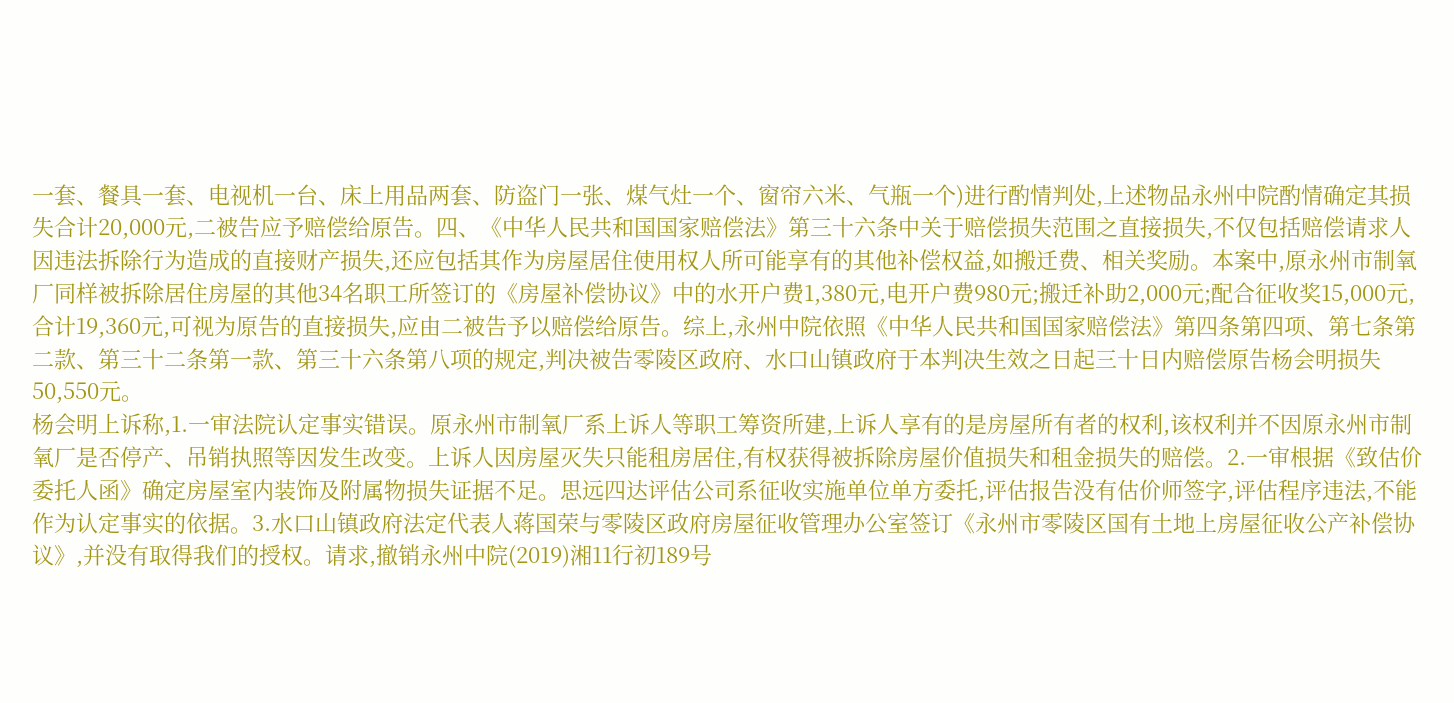一套、餐具一套、电视机一台、床上用品两套、防盗门一张、煤气灶一个、窗帘六米、气瓶一个)进行酌情判处,上述物品永州中院酌情确定其损失合计20,000元,二被告应予赔偿给原告。四、《中华人民共和国国家赔偿法》第三十六条中关于赔偿损失范围之直接损失,不仅包括赔偿请求人因违法拆除行为造成的直接财产损失,还应包括其作为房屋居住使用权人所可能享有的其他补偿权益,如搬迁费、相关奖励。本案中,原永州市制氧厂同样被拆除居住房屋的其他34名职工所签订的《房屋补偿协议》中的水开户费1,380元,电开户费980元;搬迁补助2,000元;配合征收奖15,000元,合计19,360元,可视为原告的直接损失,应由二被告予以赔偿给原告。综上,永州中院依照《中华人民共和国国家赔偿法》第四条第四项、第七条第二款、第三十二条第一款、第三十六条第八项的规定,判决被告零陵区政府、水口山镇政府于本判决生效之日起三十日内赔偿原告杨会明损失50,550元。
杨会明上诉称,1.一审法院认定事实错误。原永州市制氧厂系上诉人等职工筹资所建,上诉人享有的是房屋所有者的权利,该权利并不因原永州市制氧厂是否停产、吊销执照等因发生改变。上诉人因房屋灭失只能租房居住,有权获得被拆除房屋价值损失和租金损失的赔偿。2.一审根据《致估价委托人函》确定房屋室内装饰及附属物损失证据不足。思远四达评估公司系征收实施单位单方委托,评估报告没有估价师签字,评估程序违法,不能作为认定事实的依据。3.水口山镇政府法定代表人蒋国荣与零陵区政府房屋征收管理办公室签订《永州市零陵区国有土地上房屋征收公产补偿协议》,并没有取得我们的授权。请求,撤销永州中院(2019)湘11行初189号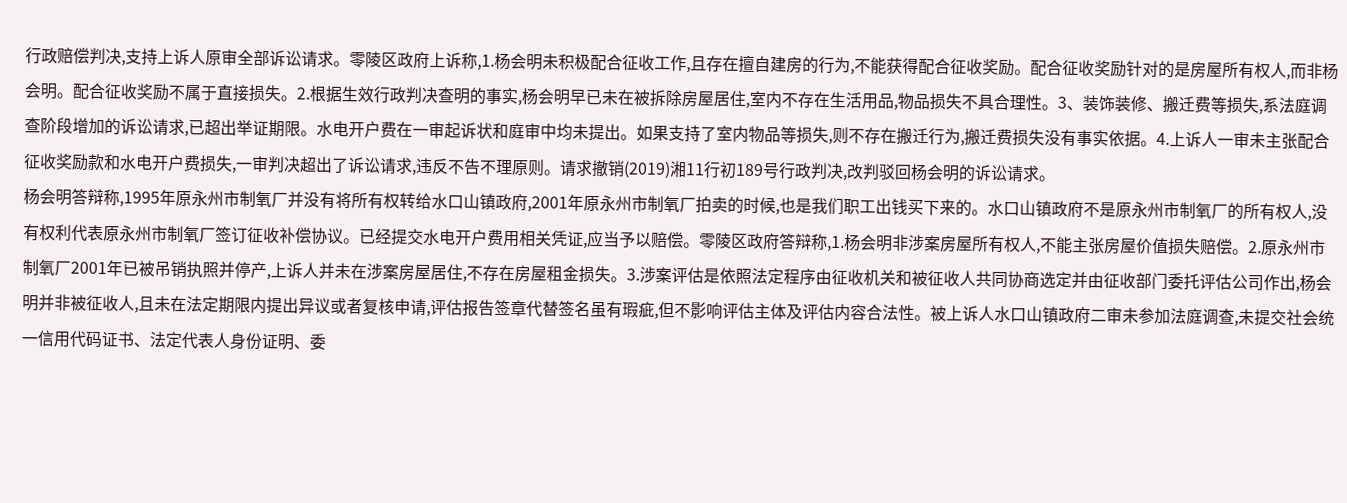行政赔偿判决,支持上诉人原审全部诉讼请求。零陵区政府上诉称,1.杨会明未积极配合征收工作,且存在擅自建房的行为,不能获得配合征收奖励。配合征收奖励针对的是房屋所有权人,而非杨会明。配合征收奖励不属于直接损失。2.根据生效行政判决查明的事实,杨会明早已未在被拆除房屋居住,室内不存在生活用品,物品损失不具合理性。3、装饰装修、搬迁费等损失,系法庭调查阶段增加的诉讼请求,已超出举证期限。水电开户费在一审起诉状和庭审中均未提出。如果支持了室内物品等损失,则不存在搬迁行为,搬迁费损失没有事实依据。4.上诉人一审未主张配合征收奖励款和水电开户费损失,一审判决超出了诉讼请求,违反不告不理原则。请求撤销(2019)湘11行初189号行政判决,改判驳回杨会明的诉讼请求。
杨会明答辩称,1995年原永州市制氧厂并没有将所有权转给水口山镇政府,2001年原永州市制氧厂拍卖的时候,也是我们职工出钱买下来的。水口山镇政府不是原永州市制氧厂的所有权人,没有权利代表原永州市制氧厂签订征收补偿协议。已经提交水电开户费用相关凭证,应当予以赔偿。零陵区政府答辩称,1.杨会明非涉案房屋所有权人,不能主张房屋价值损失赔偿。2.原永州市制氧厂2001年已被吊销执照并停产,上诉人并未在涉案房屋居住,不存在房屋租金损失。3.涉案评估是依照法定程序由征收机关和被征收人共同协商选定并由征收部门委托评估公司作出,杨会明并非被征收人,且未在法定期限内提出异议或者复核申请,评估报告签章代替签名虽有瑕疵,但不影响评估主体及评估内容合法性。被上诉人水口山镇政府二审未参加法庭调查,未提交社会统一信用代码证书、法定代表人身份证明、委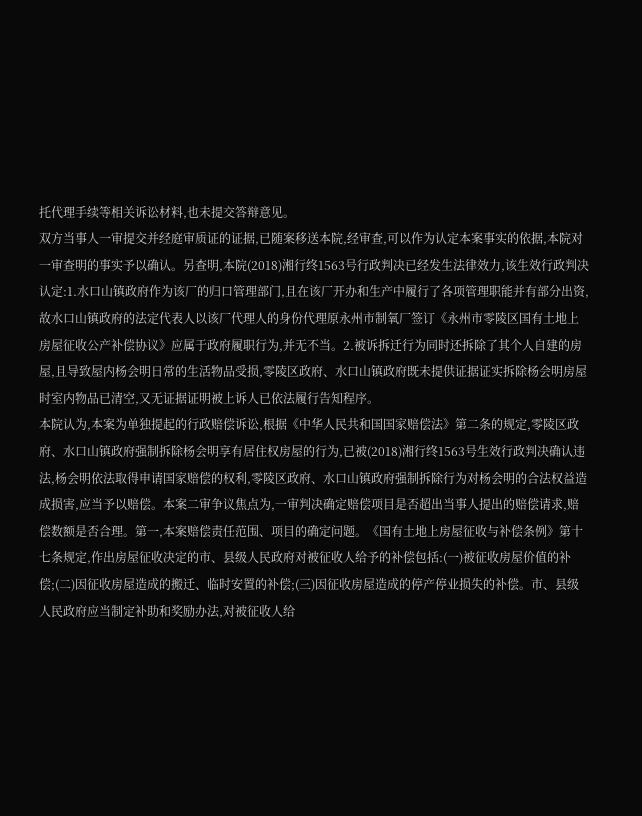托代理手续等相关诉讼材料,也未提交答辩意见。
双方当事人一审提交并经庭审质证的证据,已随案移送本院,经审查,可以作为认定本案事实的依据,本院对一审查明的事实予以确认。另查明,本院(2018)湘行终1563号行政判决已经发生法律效力,该生效行政判决认定:1.水口山镇政府作为该厂的归口管理部门,且在该厂开办和生产中履行了各项管理职能并有部分出资,故水口山镇政府的法定代表人以该厂代理人的身份代理原永州市制氧厂签订《永州市零陵区国有土地上房屋征收公产补偿协议》应属于政府履职行为,并无不当。2.被诉拆迁行为同时还拆除了其个人自建的房屋,且导致屋内杨会明日常的生活物品受损,零陵区政府、水口山镇政府既未提供证据证实拆除杨会明房屋时室内物品已清空,又无证据证明被上诉人已依法履行告知程序。
本院认为,本案为单独提起的行政赔偿诉讼,根据《中华人民共和国国家赔偿法》第二条的规定,零陵区政府、水口山镇政府强制拆除杨会明享有居住权房屋的行为,已被(2018)湘行终1563号生效行政判决确认违法,杨会明依法取得申请国家赔偿的权利,零陵区政府、水口山镇政府强制拆除行为对杨会明的合法权益造成损害,应当予以赔偿。本案二审争议焦点为,一审判决确定赔偿项目是否超出当事人提出的赔偿请求,赔偿数额是否合理。第一,本案赔偿责任范围、项目的确定问题。《国有土地上房屋征收与补偿条例》第十七条规定,作出房屋征收决定的市、县级人民政府对被征收人给予的补偿包括:(一)被征收房屋价值的补偿;(二)因征收房屋造成的搬迁、临时安置的补偿;(三)因征收房屋造成的停产停业损失的补偿。市、县级人民政府应当制定补助和奖励办法,对被征收人给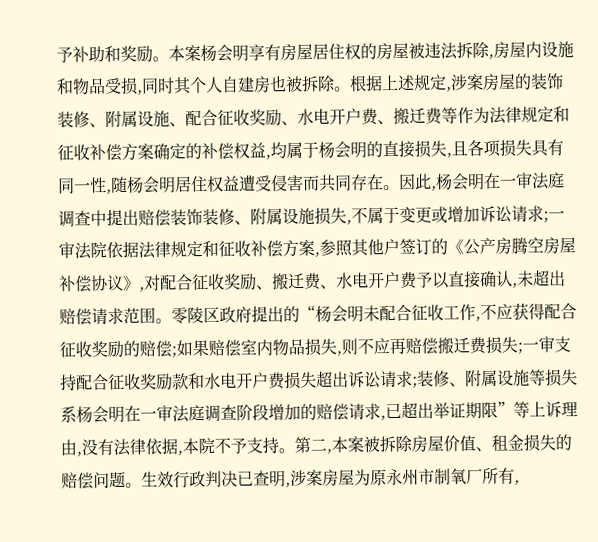予补助和奖励。本案杨会明享有房屋居住权的房屋被违法拆除,房屋内设施和物品受损,同时其个人自建房也被拆除。根据上述规定,涉案房屋的装饰装修、附属设施、配合征收奖励、水电开户费、搬迁费等作为法律规定和征收补偿方案确定的补偿权益,均属于杨会明的直接损失,且各项损失具有同一性,随杨会明居住权益遭受侵害而共同存在。因此,杨会明在一审法庭调查中提出赔偿装饰装修、附属设施损失,不属于变更或增加诉讼请求;一审法院依据法律规定和征收补偿方案,参照其他户签订的《公产房腾空房屋补偿协议》,对配合征收奖励、搬迁费、水电开户费予以直接确认,未超出赔偿请求范围。零陵区政府提出的“杨会明未配合征收工作,不应获得配合征收奖励的赔偿;如果赔偿室内物品损失,则不应再赔偿搬迁费损失;一审支持配合征收奖励款和水电开户费损失超出诉讼请求;装修、附属设施等损失系杨会明在一审法庭调查阶段增加的赔偿请求,已超出举证期限”等上诉理由,没有法律依据,本院不予支持。第二,本案被拆除房屋价值、租金损失的赔偿问题。生效行政判决已查明,涉案房屋为原永州市制氧厂所有,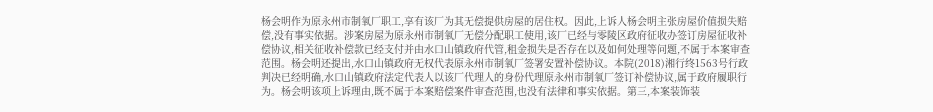杨会明作为原永州市制氧厂职工,享有该厂为其无偿提供房屋的居住权。因此,上诉人杨会明主张房屋价值损失赔偿,没有事实依据。涉案房屋为原永州市制氧厂无偿分配职工使用,该厂已经与零陵区政府征收办签订房屋征收补偿协议,相关征收补偿款已经支付并由水口山镇政府代管,租金损失是否存在以及如何处理等问题,不属于本案审查范围。杨会明还提出,水口山镇政府无权代表原永州市制氧厂签署安置补偿协议。本院(2018)湘行终1563号行政判决已经明确,水口山镇政府法定代表人以该厂代理人的身份代理原永州市制氧厂签订补偿协议,属于政府履职行为。杨会明该项上诉理由,既不属于本案赔偿案件审查范围,也没有法律和事实依据。第三,本案装饰装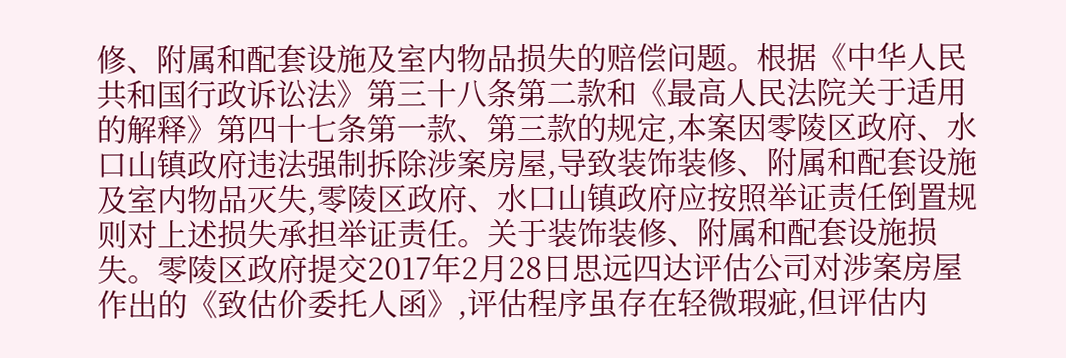修、附属和配套设施及室内物品损失的赔偿问题。根据《中华人民共和国行政诉讼法》第三十八条第二款和《最高人民法院关于适用的解释》第四十七条第一款、第三款的规定,本案因零陵区政府、水口山镇政府违法强制拆除涉案房屋,导致装饰装修、附属和配套设施及室内物品灭失,零陵区政府、水口山镇政府应按照举证责任倒置规则对上述损失承担举证责任。关于装饰装修、附属和配套设施损失。零陵区政府提交2017年2月28日思远四达评估公司对涉案房屋作出的《致估价委托人函》,评估程序虽存在轻微瑕疵,但评估内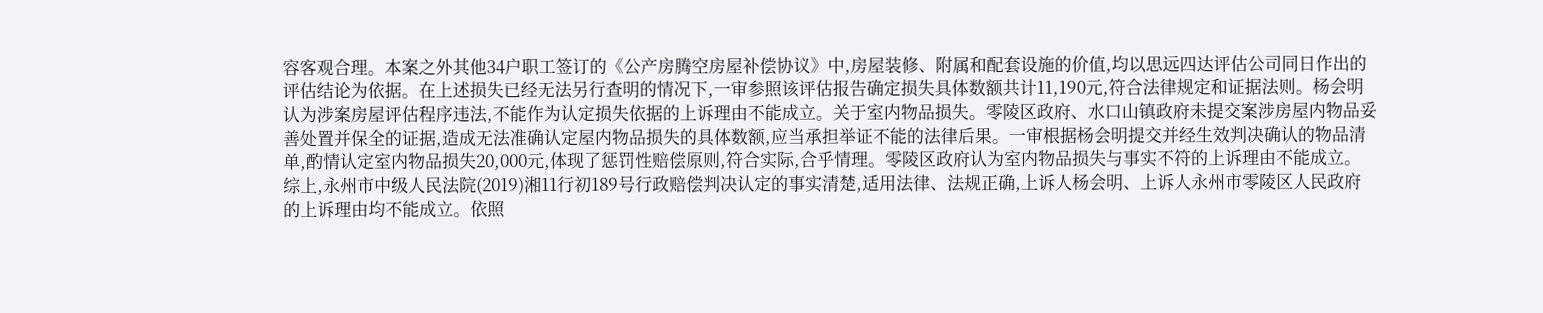容客观合理。本案之外其他34户职工签订的《公产房腾空房屋补偿协议》中,房屋装修、附属和配套设施的价值,均以思远四达评估公司同日作出的评估结论为依据。在上述损失已经无法另行查明的情况下,一审参照该评估报告确定损失具体数额共计11,190元,符合法律规定和证据法则。杨会明认为涉案房屋评估程序违法,不能作为认定损失依据的上诉理由不能成立。关于室内物品损失。零陵区政府、水口山镇政府未提交案涉房屋内物品妥善处置并保全的证据,造成无法准确认定屋内物品损失的具体数额,应当承担举证不能的法律后果。一审根据杨会明提交并经生效判决确认的物品清单,酌情认定室内物品损失20,000元,体现了惩罚性赔偿原则,符合实际,合乎情理。零陵区政府认为室内物品损失与事实不符的上诉理由不能成立。综上,永州市中级人民法院(2019)湘11行初189号行政赔偿判决认定的事实清楚,适用法律、法规正确,上诉人杨会明、上诉人永州市零陵区人民政府的上诉理由均不能成立。依照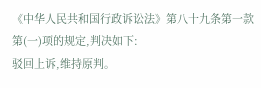《中华人民共和国行政诉讼法》第八十九条第一款第(一)项的规定,判决如下:
驳回上诉,维持原判。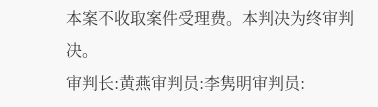本案不收取案件受理费。本判决为终审判决。
审判长:黄燕审判员:李隽明审判员: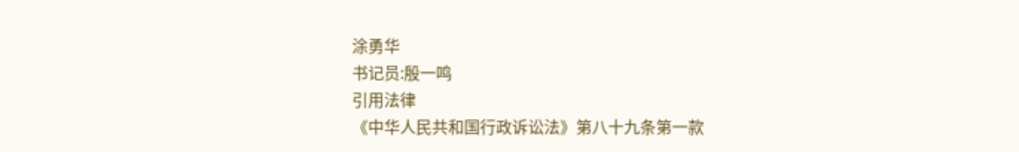涂勇华
书记员:殷一鸣
引用法律
《中华人民共和国行政诉讼法》第八十九条第一款